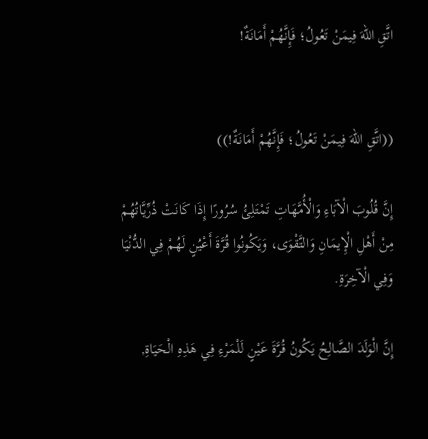اتَّقِ اللهَ فِيمَنْ تَعُولُ؛ فَإِنَّهُمْ أَمَانَةٌ!


((اتَّقِ اللهَ فِيمَنْ تَعُولُ؛ فَإِنَّهُمْ أَمَانَةٌ!))

إِنَّ قُلُوبَ الْآبَاءِ وَالْأُمَّهَاتِ تَمْتَلِئُ سُرُورًا إِذَا كَانَتْ ذُرِّيَّاتُهُمْ مِنْ أَهْلِ الْإِيمَانِ وَالتَّقْوَى، وَيَكُونُوا قُرَّةَ أَعْيُنٍ لَهُمْ فِي الدُّنْيَا وَفِي الْآخِرَةِ.

إِنَّ الْوَلَدَ الصَّالِحُ يَكُونُ قُرَّةَ عَيْنٍ لَلْمَرْءِ فِي هَذِهِ الْحَيَاةِ,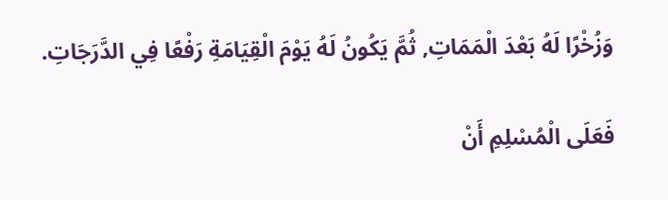وَزُخْرًا لَهُ بَعْدَ الْمَمَاتِ, ثُمَّ يَكُونُ لَهُ يَوْمَ الْقِيَامَةِ رَفْعًا فِي الدَّرَجَاتِ.

فَعَلَى الْمُسْلِمِ أَنْ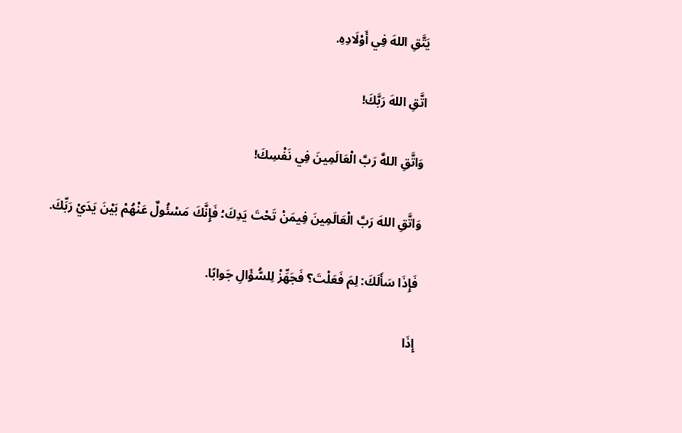يَتَّقِ اللهَ فِي أَوْلَادِهِ.

اتَّقِ اللهَ رَبَّكَ!

وَاتَّقِ اللهَّ رَبَّ الْعَالَمِينَ فِي نَفْسِكَ!

وَاتَّقِ اللهَ رَبَّ الْعَالَمِينَ فِيمَنْ تَحْتَ يَدِكَ؛ فَإِنَّكَ مَسْئُولٌ عَنْهُمْ بَيْنَ يَدَيْ رَبِّكَ.

فَإِذَا سَأَلَكَ: لِمَ فَعَلْتَ؟ فَجَهِّزْ لِلسُّؤَالِ جَوابًا.

إِذَا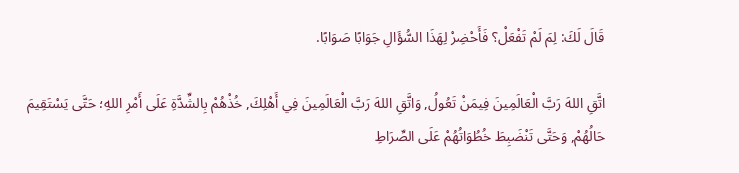قَالَ لَكَ: لِمَ لَمْ تَفْعَلْ؟ فَأَحْضِرْ لِهَذَا السُّؤَالِ جَوَابًا صَوَابًا.

اتَّقِ اللهَ رَبَّ الْعَالَمِينَ فِيمَنْ تَعُولُ, وَاتَّقِ اللهَ رَبَّ الْعَالَمِينَ فِي أَهْلِكَ, خُذْهُمْ بِالشِّدَّةِ عَلَى أَمْرِ اللهِ؛ حَتَّى يَسْتَقِيمَ حَالُهُمْ, وَحَتَّى تَنْضَبِطَ خُطُوَاتُهُمْ عَلَى الصِّرَاطِ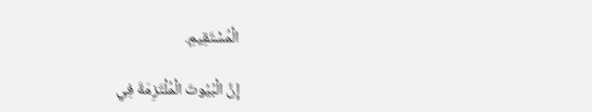الْمُسْتَقِيمِ.

إِنَّ الْبُيُوتَ الْمُلْتَزِمَةَ فِي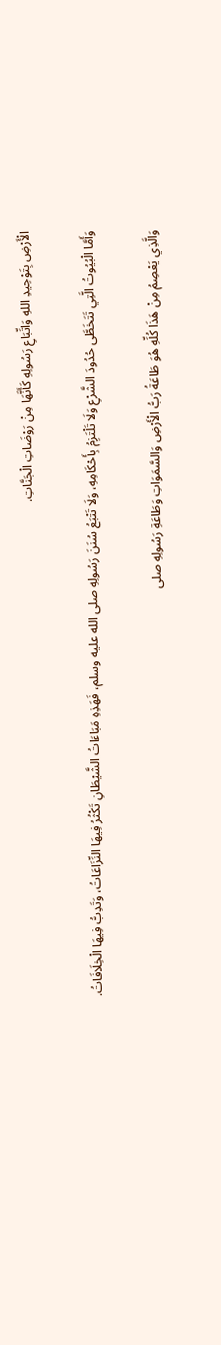الْأَرْضِ بِتَوْحِيدِ اللهِ وَاتِّبَاعِ رَسُولِهِ كَأَنَّهَا مِنْ رَوْضَاتِ الْجَنَّاتِ.

وَأَمَّا الْبُيُوتُ الَّتِي تَتَخَطَّى حُدُودَ الشَّرْعِ وَلَا تَلْتَزِمُ بِأَحْكَامِهِ، وَلَا تَتْبَعُ سُنَنَ رَسُولِهِ صلى الله عليه وسلم، فَهَذِهِ مَبَاءَاتُ الشَّيْطَانِ تَكْثُرُ فِيهَا النِّزَاعَاتُ، وَتَدِبُّ فِيهَا الْخِلَافَاتُ.

وَالَّذِي يَعْصِمُ مِنْ هَذَا كُلِّهِ هُوَ طَاعَةُ رَبُّ الْأَرْضِ وَالسَّمَوَاتِ وَطَاعَةِ رَسُولِهِ صلى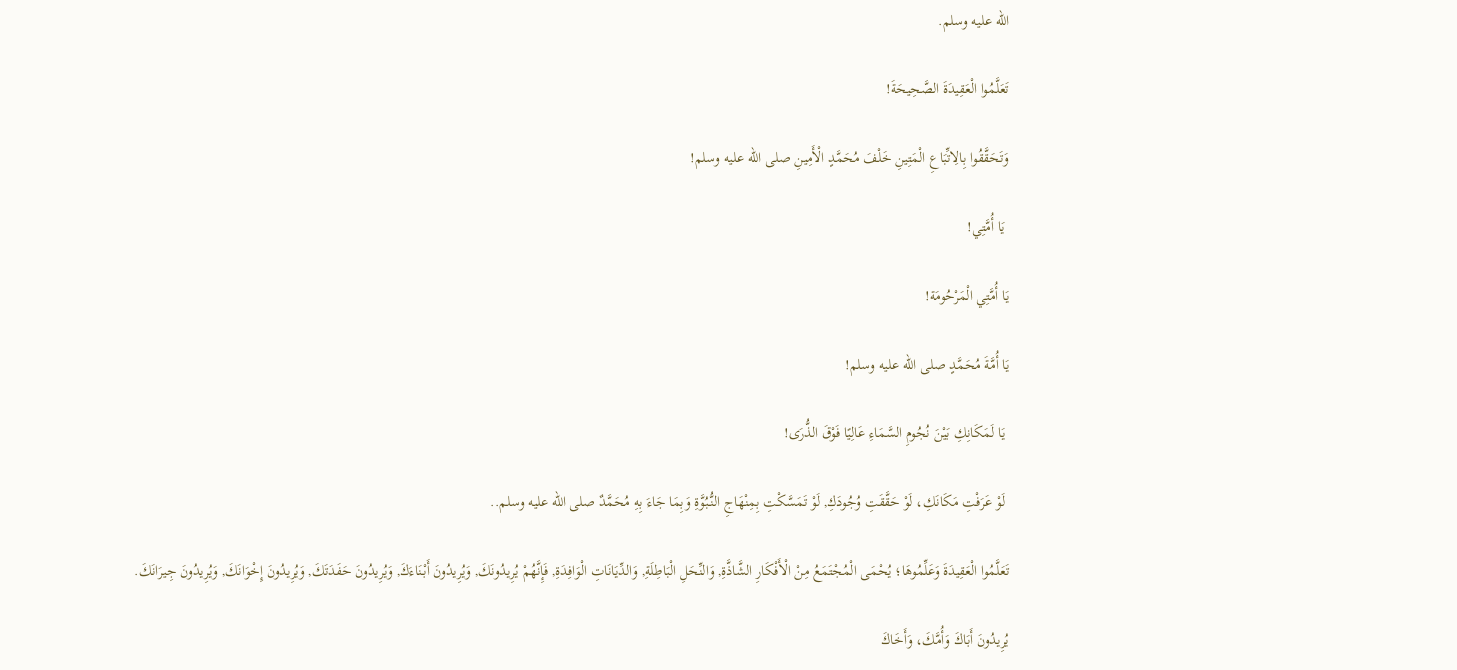الله عليه وسلم.

تَعَلَّمُوا الْعَقِيدَةَ الصَّحِيحَةَ!

وَتَحَقَّقُوا بِالِاتِّبَاعِ الْمَتِينِ خَلْفَ مُحَمَّدٍ الْأَمِينِ صلى الله عليه وسلم!

 يَا أُمَّتِي!

يَا أُمَّتِي الْمَرْحُومَة!

يَا أُمَّةَ مُحَمَّدٍ صلى الله عليه وسلم!

 يَا لَمَكَانِكِ بَيْنَ نُجُومِ السَّمَاءِ عَالِيًا فَوْقَ الذُّرَى!

 لَوْ عَرَفْتِ مَكَانَكِ، لَوْ حَقَّقَتِ وُجُودَكِ, لَوْ تَمَسَّكْتِ بِمِنْهَاجِ النُّبُوَّةِ وَبِمَا جَاءَ بِهِ مُحَمَّدٌ صلى الله عليه وسلم..

تَعَلَّمُوا الْعَقِيدَةَ وَعَلِّمُوهَا؛ يُحْمَى الْمُجْتَمَعُ مِنْ الْأَفْكَارِ الشَّاذَّةِ, وَالنِّحَلِ الْبَاطِلَةِ, وَالدِّيَانَاتِ الْوَافِدَةِ, فَإِنَّهُمْ يُرِيدُونَكَ, وَيُرِيدُونَ أَبْنَاءَكَ, وَيُرِيدُونَ حَفَدَتَكَ, وَيُرِيدُونَ إِخْوَانَكَ, وَيُرِيدُونَ جِيرَانَكَ.

يُرِيدُونَ أَبَاكَ وَأُمَّكَ، وَأَخَاكَ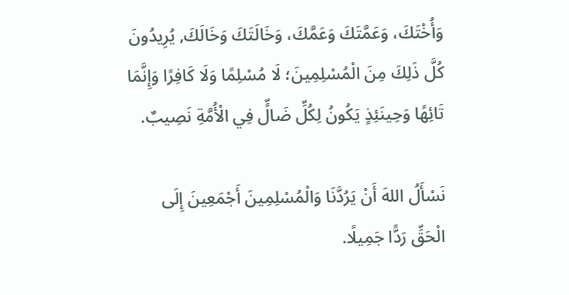وَأُخْتَكَ، وَعَمَّتَكَ وَعَمَّكَ، وَخَالَتَكَ وَخَالَكَ, يُرِيدُونَ كُلَّ ذَلِكَ مِنَ الْمُسْلِمِينَ؛ لَا مُسْلِمًا وَلَا كَافِرًا وَإِنَّمَا تَائِهًا وَحِينَئِذٍ يَكُونُ لِكُلِّ ضَالٍّ فِي الْأُمَّةِ نَصِيبٌ.

نَسْأَلُ اللهَ أَنْ يَرُدَّنَا وَالْمُسْلِمِينَ أَجْمَعِينَ إِلَى الْحَقِّ رَدًّا جَمِيلًا.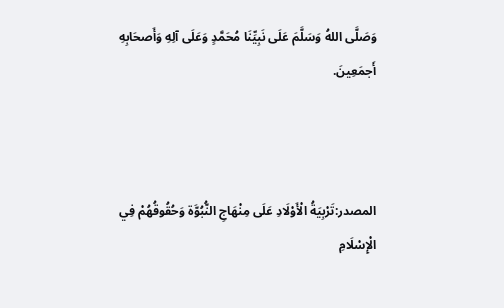وَصَلَّى اللهُ وَسَلَّمَ عَلَى نَبِيِّنَا مُحَمَّدٍ وَعَلَى آلِهِ وَأَصحَابِهِ أَجمَعِينَ.



المصدر:تَرْبِيَةُ الْأَوْلَادِ عَلَى مِنْهَاجِ النُّبُوَّة وَحُقُوقُهُمْ فِي الْإِسْلَامِ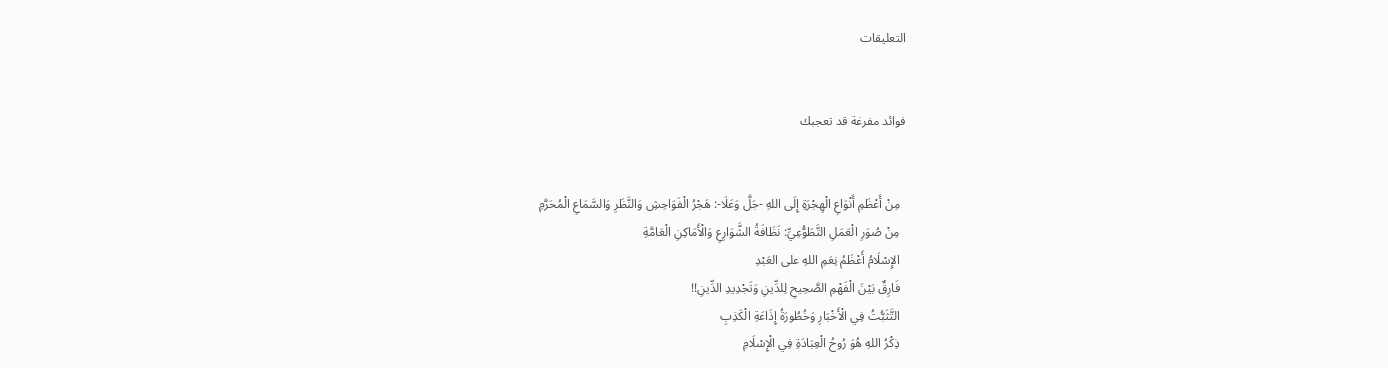التعليقات


فوائد مفرغة قد تعجبك


  مِنْ أَعْظَمِ أَنْوَاعِ الْهِجْرَةِ إِلَى اللهِ -جَلَّ وَعَلَا-: هَجْرُ الْفَوَاحِشِ وَالنَّظَرِ وَالسَّمَاعِ الْمُحَرَّمِ
  مِنْ صُوَرِ الْعَمَلِ التَّطَوُّعِيِّ: نَظَافَةُ الشَّوَارِعِ وَالْأَمَاكِنِ الْعَامَّةِ
  الإِسْلَامُ أَعْظَمُ نِعَمِ اللهِ على العَبْدِ
  فَارِقٌ بَيْنَ الْفَهْمِ الصَّحِيحِ لِلدِّينِ وَتَجْدِيدِ الدِّينِ!!
  التَّثَبُّتُ فِي الْأَخْبَارِ وَخُطُورَةُ إِذَاعَةِ الْكَذِبِ
  ذِكْرُ اللهِ هُوَ رُوحُ الْعِبَادَةِ فِي الْإِسْلَامِ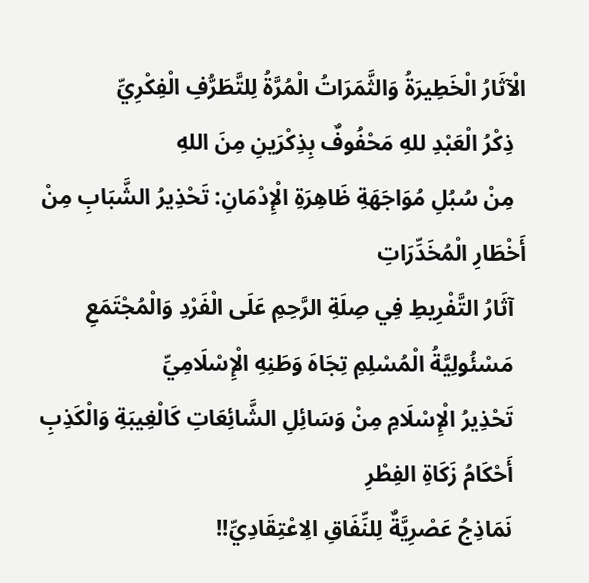الْآثَارُ الْخَطِيرَةُ وَالثَّمَرَاتُ الْمُرَّةُ لِلتَّطَرُّفِ الْفِكْرِيِّ
  ذِكْرُ الْعَبْدِ للهِ مَحْفُوفٌ بِذِكْرَينِ مِنَ اللهِ
  مِنْ سُبُلِ مُوَاجَهَةِ ظَاهِرَةِ الْإِدْمَانِ: تَحْذِيرُ الشَّبَابِ مِنْ أَخْطَارِ الْمُخَدِّرَاتِ
  آثَارُ التَّفْرِيطِ فِي صِلَةِ الرَّحِمِ عَلَى الْفَرْدِ وَالْمُجْتَمَعِ
  مَسْئُولِيَّةُ الْمُسْلِمِ تِجَاهَ وَطَنِهِ الْإِسْلَامِيِّ
  تَحْذِيرُ الْإِسْلَامِ مِنْ وَسَائِلِ الشَّائِعَاتِ كَالْغِيبَةِ وَالْكَذِبِ
  أَحْكَامُ زَكَاةِ الفِطْرِ
  نَمَاذِجُ عَصْرِيَّةٌ لِلنِّفَاقِ الِاعْتِقَادِيِّ!!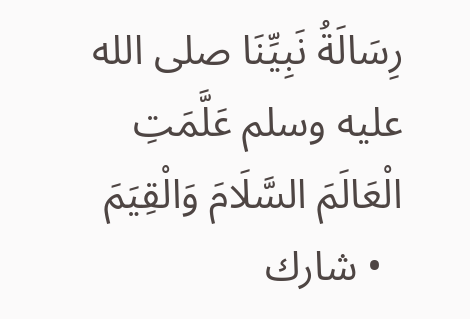رِسَالَةُ نَبِيِّنَا صلى الله عليه وسلم عَلَّمَتِ الْعَالَمَ السَّلَامَ وَالْقِيَمَ
  • شارك